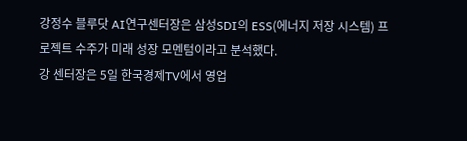강정수 블루닷 AI연구센터장은 삼성SDI의 ESS(에너지 저장 시스템) 프로젝트 수주가 미래 성장 모멘텀이라고 분석했다.
강 센터장은 5일 한국경제TV에서 영업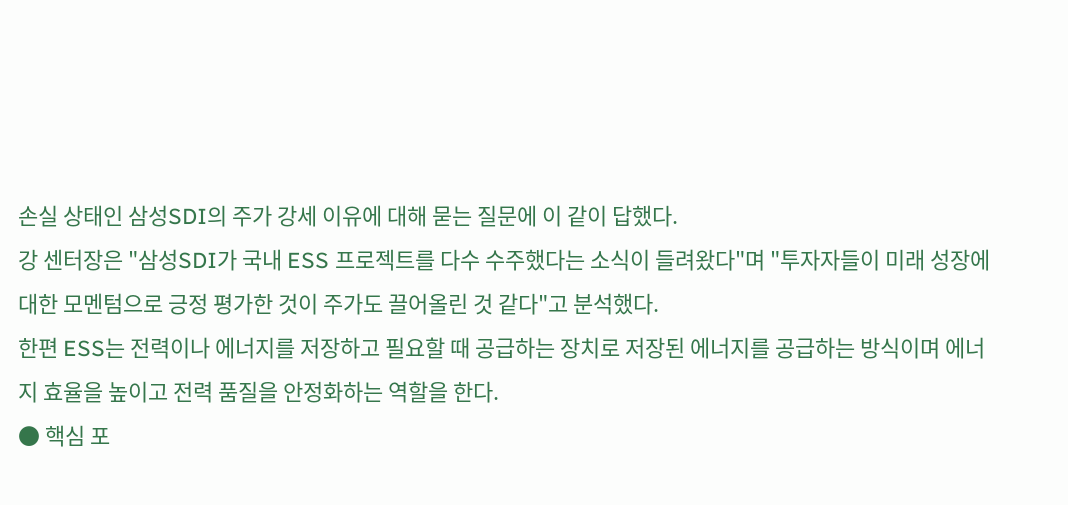손실 상태인 삼성SDI의 주가 강세 이유에 대해 묻는 질문에 이 같이 답했다.
강 센터장은 "삼성SDI가 국내 ESS 프로젝트를 다수 수주했다는 소식이 들려왔다"며 "투자자들이 미래 성장에 대한 모멘텀으로 긍정 평가한 것이 주가도 끌어올린 것 같다"고 분석했다.
한편 ESS는 전력이나 에너지를 저장하고 필요할 때 공급하는 장치로 저장된 에너지를 공급하는 방식이며 에너지 효율을 높이고 전력 품질을 안정화하는 역할을 한다.
● 핵심 포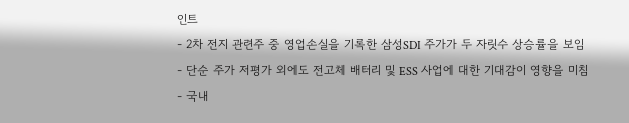인트
- 2차 전지 관련주 중 영업손실을 기록한 삼성SDI 주가가 두 자릿수 상승률을 보임
- 단순 주가 저평가 외에도 전고체 배터리 및 ESS 사업에 대한 기대감이 영향을 미침
- 국내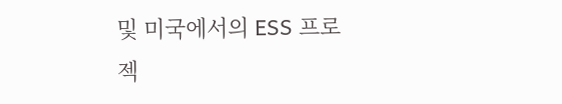및 미국에서의 ESS 프로젝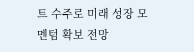트 수주로 미래 성장 모멘텀 확보 전망